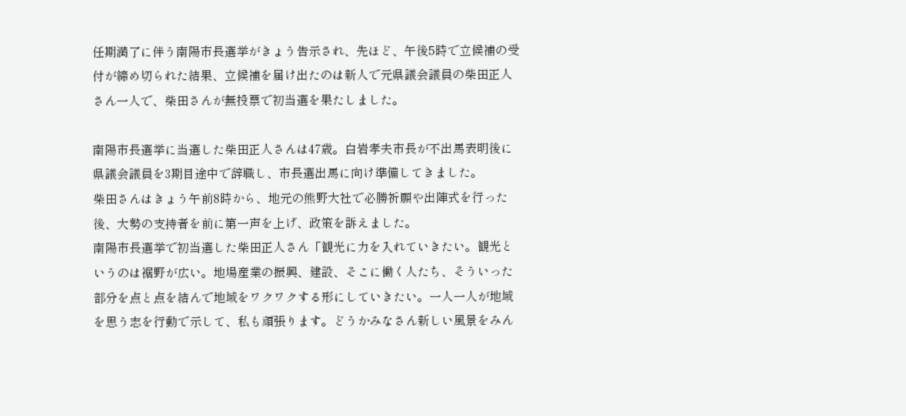任期満了に伴う南陽市長選挙がきょう告示され、先ほど、午後5時で立候補の受付が締め切られた結果、立候補を届け出たのは新人で元県議会議員の柴田正人さん一人で、柴田さんが無投票で初当選を果たしました。

南陽市長選挙に当選した柴田正人さんは47歳。白岩孝夫市長が不出馬表明後に県議会議員を3期目途中で辞職し、市長選出馬に向け準備してきました。
柴田さんはきょう午前8時から、地元の熊野大社で必勝祈願や出陣式を行った後、大勢の支持者を前に第一声を上げ、政策を訴えました。
南陽市長選挙で初当選した柴田正人さん「観光に力を入れていきたい。観光というのは裾野が広い。地場産業の振興、建設、そこに働く人たち、そういった部分を点と点を結んで地域をワクワクする形にしていきたい。一人一人が地域を思う志を行動で示して、私も頑張ります。どうかみなさん新しい風景をみん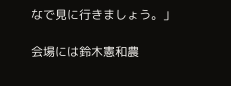なで見に行きましょう。」

会場には鈴木憲和農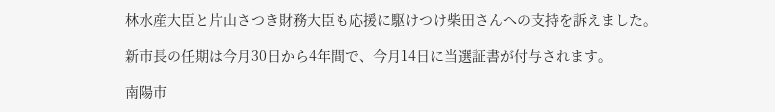林水産大臣と片山さつき財務大臣も応援に駆けつけ柴田さんへの支持を訴えました。

新市長の任期は今月30日から4年間で、今月14日に当選証書が付与されます。

南陽市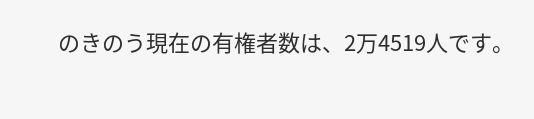のきのう現在の有権者数は、2万4519人です。